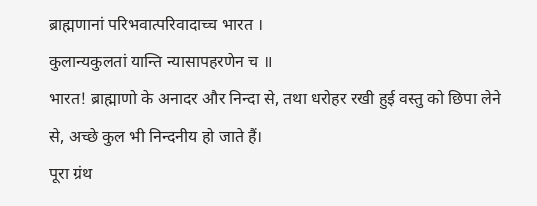ब्राह्मणानां परिभवात्परिवादाच्च भारत ।
कुलान्यकुलतां यान्ति न्यासापहरणेन च ॥
भारत! ब्राह्माणो के अनादर और निन्दा से, तथा धरोहर रखी हुई वस्तु को छिपा लेने से, अच्छे कुल भी निन्दनीय हो जाते हैं।
पूरा ग्रंथ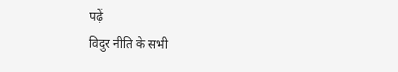पढ़ें
विदुर नीति के सभी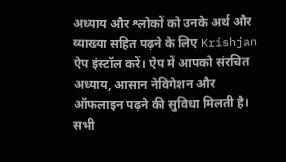अध्याय और श्लोकों को उनके अर्थ और व्याख्या सहित पढ़ने के लिए Krishjan ऐप इंस्टॉल करें। ऐप में आपको संरचित अध्याय, आसान नेविगेशन और ऑफलाइन पढ़ने की सुविधा मिलती है।
सभी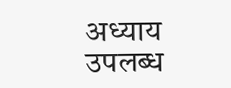अध्याय उपलब्ध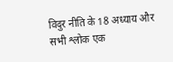विदुर नीति के 18 अध्याय और सभी श्लोक एक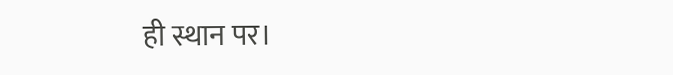ही स्थान पर।